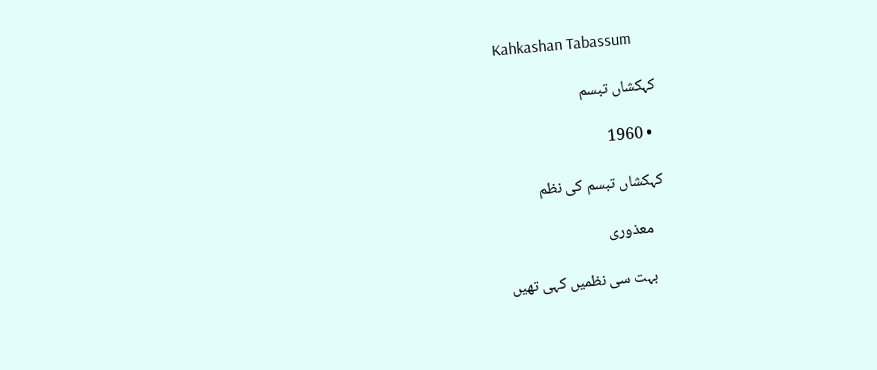Kahkashan Tabassum

کہکشاں تبسم

  • 1960

کہکشاں تبسم کی نظم

    معذوری

    بہت سی نظمیں کہی تھیں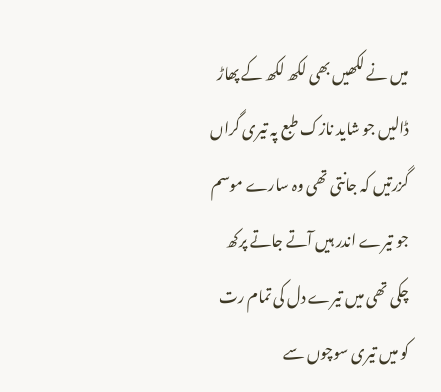میں نے لکھیں بھی لکھ لکھ کے پھاڑ ڈالیں جو شاید نازک طبع پہ تیری گراں گزرتیں کہ جانتی تھی وہ سارے موسم جو تیرے اندر ہیں آتے جاتے پرکھ چکی تھی میں تیرے دل کی تمام رت کو میں تیری سوچوں سے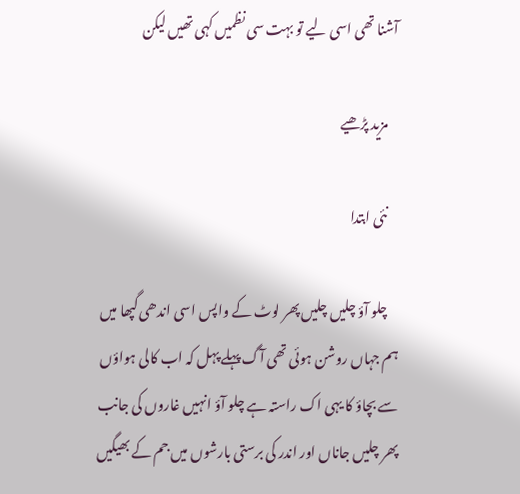آشنا تھی اسی لیے تو بہت سی نظمیں کہی تھیں لیکن

    مزید پڑھیے

    نئی ابتدا

    چلو آؤ چلیں چلیں پھر لوٹ کے واپس اسی اندھی گپھا میں ہم جہاں روشن ہوئی تھی آگ پہلے پہل کہ اب کالی ہواؤں سے بچاؤ کا یہی اک راستہ ہے چلو آؤ انہیں غاروں کی جانب پھر چلیں جاناں اور اندر کی برستی بارشوں میں جم کے بھیگیں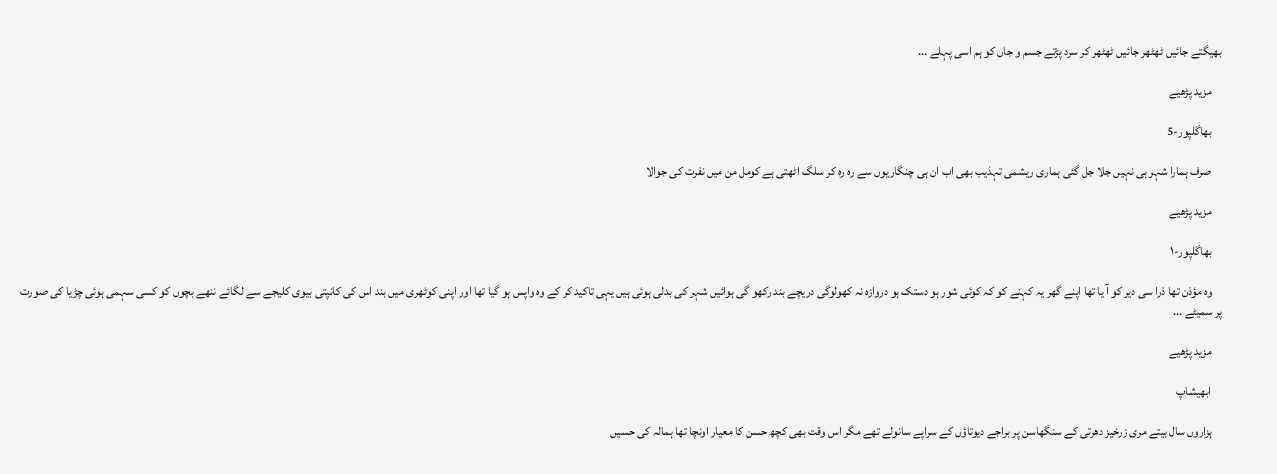بھیگتے جائیں ٹھٹھر جائیں ٹھٹھر کر سرد پڑتے جسم و جاں کو ہم اسی پہلے ...

    مزید پڑھیے

    بھاگلپور-5

    صرف ہمارا شہر ہی نہیں جلا جل گئی ہماری ریشمی تہذیب بھی اب ان ہی چنگاریوں سے رہ رہ کر سلگ اٹھتی ہے کومل من میں نفرت کی جوالا

    مزید پڑھیے

    بھاگلپور-۱

    وہ مؤذن تھا ذرا سی دیر کو آ یا تھا اپنے گھر یہ کہنے کو کہ کوئی شور ہو دستک ہو دروازہ نہ کھولوگی دریچے بند رکھو گی ہوائیں شہر کی بدلی ہوئی ہیں یہی تاکید کر کے وہ واپس ہو گیا تھا اور اپنی کوٹھری میں بند اس کی کانپتی بیوی کلیجے سے لگائے ننھے بچوں کو کسی سہمی ہوئی چڑیا کی صورت پر سمیٹے ...

    مزید پڑھیے

    ابھیشاپ

    ہزاروں سال بیتے مری زرخیز دھرتی کے سنگھاسن پر براجے دیوتاؤں کے سراپے سانولے تھے مگر اس وقت بھی کچھ حسن کا معیار اونچا تھا ہمالہ کی حسیں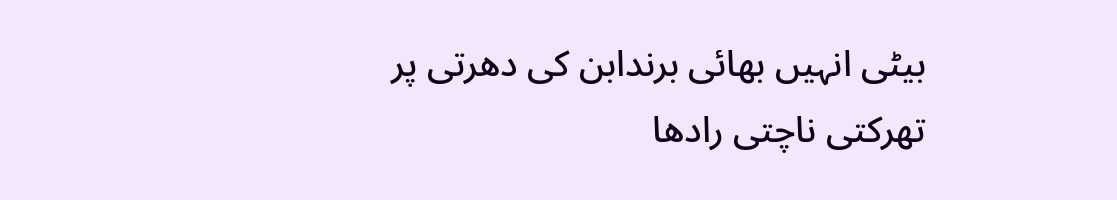بیٹی انہیں بھائی برندابن کی دھرتی پر تھرکتی ناچتی رادھا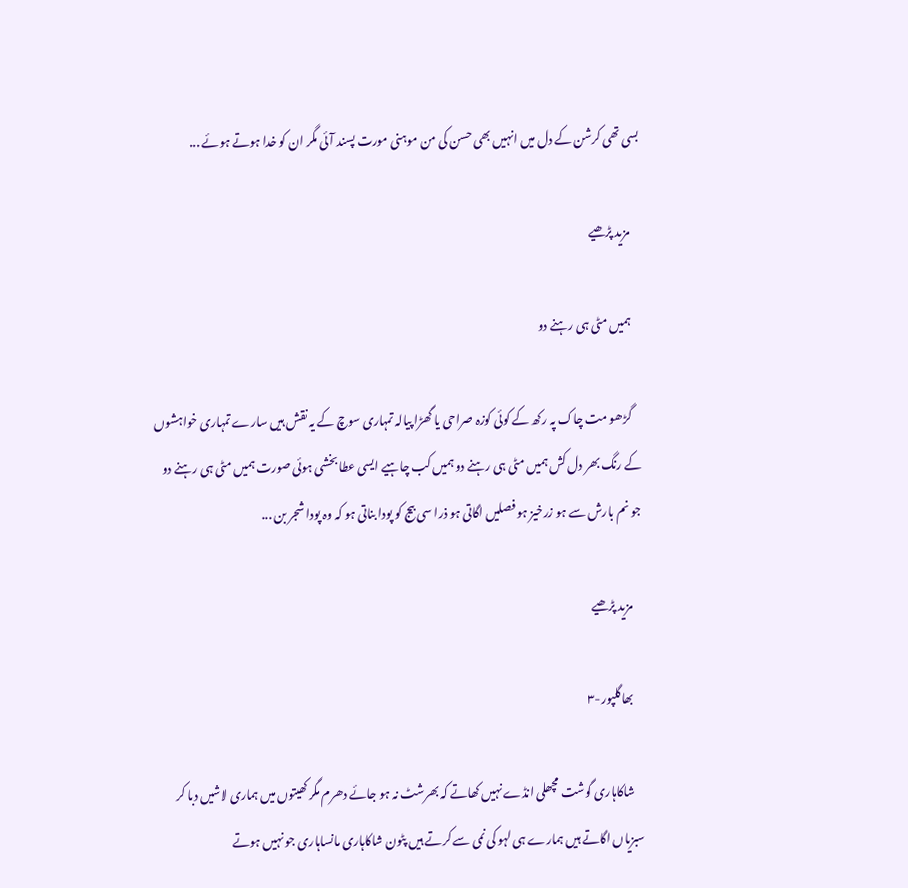بسی تھی کرشن کے دل میں انہیں بھی حسن کی من موہنی مورت پسند آئی مگر ان کو خدا ہوتے ہوئے ...

    مزید پڑھیے

    ہمیں مٹی ہی رہنے دو

    گڑھو مت چاک پہ رکھ کے کوئی کوزہ صراحی یا گھڑا پیالہ تمہاری سوچ کے یہ نقش ہیں سارے تمہاری خواہشوں کے رنگ بھر دل کش ہمیں مٹی ہی رہنے دو ہمیں کب چاہیے ایسی عطا بخشی ہوئی صورت ہمیں مٹی ہی رہنے دو جو نم بارش سے ہو زرخیز ہو فصلیں اگاتی ہو ذرا سی بیج کو پودا بناتی ہو کہ وہ پودا شجر بن ...

    مزید پڑھیے

    بھاگلپور-۳

    شاکاہاری گوشت مچھلی انڈے نہیں کھاتے کہ بھرشٹ نہ ہو جائے دھرم مگر کھیتوں میں ہماری لاشیں دبا کر سبزیاں اگاتے ہیں ہمارے ہی لہو کی نمی سے کرتے ہیں پٹون شاکاہاری مانساہاری جو نہیں ہوتے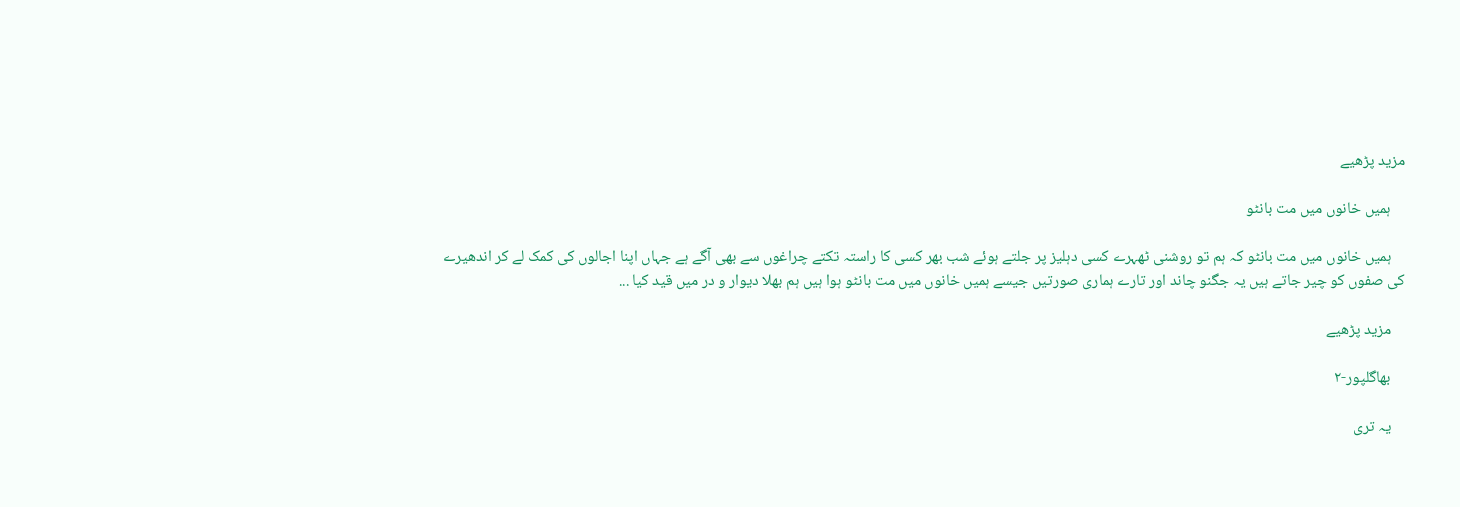مزید پڑھیے

    ہمیں خانوں میں مت بانٹو

    ہمیں خانوں میں مت بانٹو کہ ہم تو روشنی ٹھہرے کسی دہلیز پر جلتے ہوئے شب بھر کسی کا راستہ تکتے چراغوں سے بھی آگے ہے جہاں اپنا اجالوں کی کمک لے کر اندھیرے کی صفوں کو چیر جاتے ہیں یہ جگنو چاند اور تارے ہماری صورتیں جیسے ہمیں خانوں میں مت بانٹو ہوا ہیں ہم بھلا دیوار و در میں قید کیا ...

    مزید پڑھیے

    بھاگلپور-۲

    یہ تری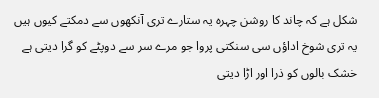شکل ہے کہ چاند کا روشن چہرہ یہ ستارے تری آنکھوں سے دمکتے کیوں ہیں یہ تری شوخ اداؤں سی سنکتی پروا جو مرے سر سے دوپٹے کو گرا دیتی ہے خشک بالوں کو ذرا اور اڑا دیتی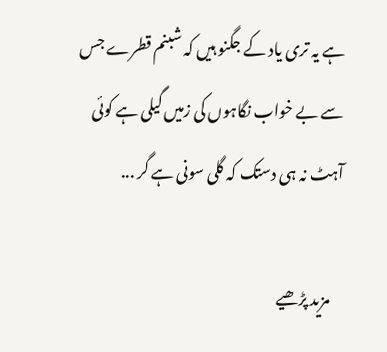ہے یہ تری یاد کے جگنو ہیں کہ شبنم قطرے جس سے بے خواب نگاہوں کی زمیں گیلی ہے کوئی آہٹ نہ ہی دستک کہ گلی سونی ہے گر ...

    مزید پڑھیے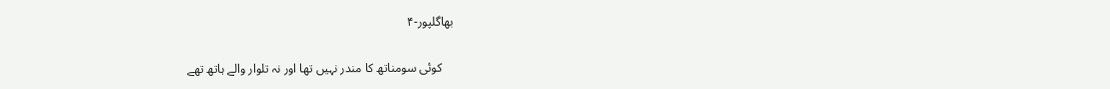بھاگلپور-۴

    کوئی سومناتھ کا مندر نہیں تھا اور نہ تلوار والے ہاتھ تھے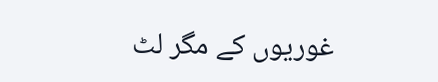غوریوں کے مگر لٹ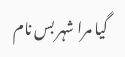گیا مرا شہر بس نام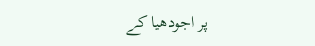پر اجودھیا کے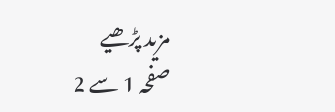مزید پڑھیے
صفحہ 1 سے 2